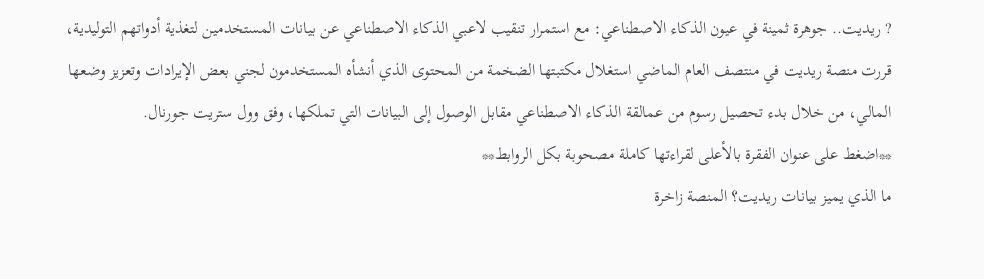? ريديت.. جوهرة ثمينة في عيون الذكاء الاصطناعي: مع استمرار تنقيب لاعبي الذكاء الاصطناعي عن بيانات المستخدمين لتغذية أدواتهم التوليدية، قررت منصة ريديت في منتصف العام الماضي استغلال مكتبتها الضخمة من المحتوى الذي أنشأه المستخدمون لجني بعض الإيرادات وتعزيز وضعها المالي، من خلال بدء تحصيل رسوم من عمالقة الذكاء الاصطناعي مقابل الوصول إلى البيانات التي تملكها، وفق وول ستريت جورنال.
**اضغط على عنوان الفقرة بالأعلى لقراءتها كاملة مصحوبة بكل الروابط**
ما الذي يميز بيانات ريديت؟ المنصة زاخرة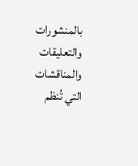بالمنشورات والتعليقات والمناقشات التي تُنظم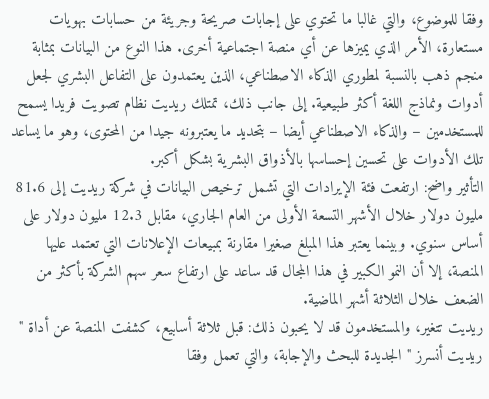وفقا للموضوع، والتي غالبا ما تحتوي على إجابات صريحة وجريئة من حسابات بهويات مستعارة، الأمر الذي يميزها عن أي منصة اجتماعية أخرى. هذا النوع من البيانات بمثابة منجم ذهب بالنسبة لمطوري الذكاء الاصطناعي، الذين يعتمدون على التفاعل البشري لجعل أدوات ونماذج اللغة أكثر طبيعية. إلى جانب ذلك، تمتلك ريديت نظام تصويت فريدا يسمح للمستخدمين – والذكاء الاصطناعي أيضا – بتحديد ما يعتبرونه جيدا من المحتوى، وهو ما يساعد تلك الأدوات على تحسين إحساسها بالأذواق البشرية بشكل أكبر.
التأثير واضح: ارتفعت فئة الإيرادات التي تشمل ترخيص البيانات في شركة ريديت إلى 81.6 مليون دولار خلال الأشهر التسعة الأولى من العام الجاري، مقابل 12.3 مليون دولار على أساس سنوي. وبينما يعتبر هذا المبلغ صغيرا مقارنة بمبيعات الإعلانات التي تعتمد عليها المنصة، إلا أن النمو الكبير في هذا المجال قد ساعد على ارتفاع سعر سهم الشركة بأكثر من الضعف خلال الثلاثة أشهر الماضية.
ريديت تتغير، والمستخدمون قد لا يحبون ذلك: قبل ثلاثة أسابيع، كشفت المنصة عن أداة " ريديت أنسرز " الجديدة للبحث والإجابة، والتي تعمل وفقا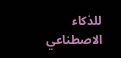للذكاء الاصطناعي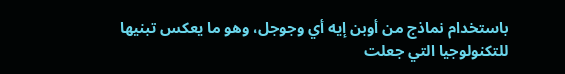باستخدام نماذج من أوبن إيه أي وجوجل، وهو ما يعكس تبنيها للتكنولوجيا التي جعلت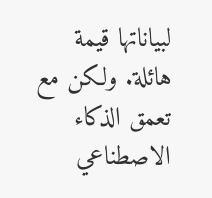لبياناتها قيمة هائلة. ولكن مع تعمق الذكاء الاصطناعي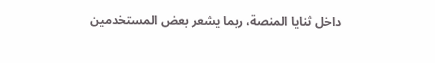داخل ثنايا المنصة، ربما يشعر بعض المستخدمين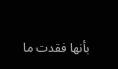بأنها فقدت ما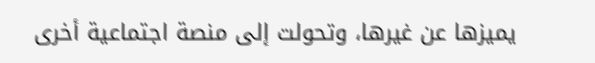يميزها عن غيرها، وتحولت إلى منصة اجتماعية أخرى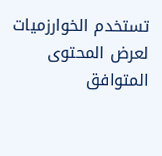تستخدم الخوارزميات لعرض المحتوى المتوافق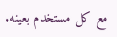مع كل مستخدم بعينه.